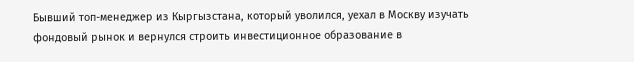Бывший топ-менеджер из Кыргызстана, который уволился, уехал в Москву изучать фондовый рынок и вернулся строить инвестиционное образование в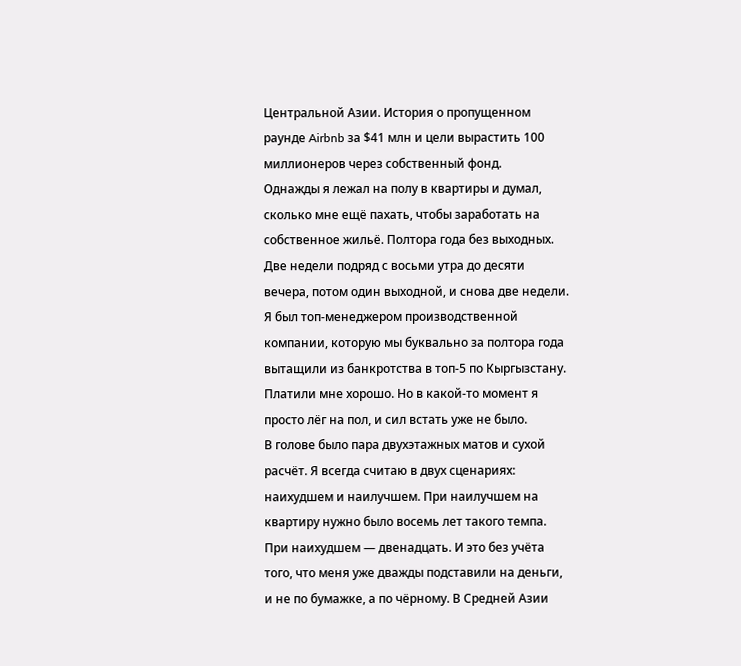Центральной Азии. История о пропущенном раунде Airbnb за $41 млн и цели вырастить 100 миллионеров через собственный фонд.
Однажды я лежал на полу в квартиры и думал, сколько мне ещё пахать, чтобы заработать на собственное жильё. Полтора года без выходных. Две недели подряд с восьми утра до десяти вечера, потом один выходной, и снова две недели. Я был топ-менеджером производственной компании, которую мы буквально за полтора года вытащили из банкротства в топ-5 по Кыргызстану. Платили мне хорошо. Но в какой-то момент я просто лёг на пол, и сил встать уже не было.
В голове было пара двухэтажных матов и сухой расчёт. Я всегда считаю в двух сценариях: наихудшем и наилучшем. При наилучшем на квартиру нужно было восемь лет такого темпа. При наихудшем — двенадцать. И это без учёта того, что меня уже дважды подставили на деньги, и не по бумажке, а по чёрному. В Средней Азии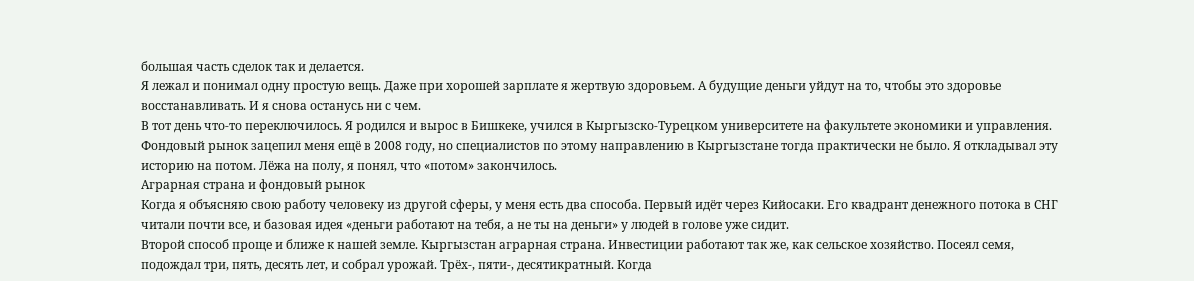большая часть сделок так и делается.
Я лежал и понимал одну простую вещь. Даже при хорошей зарплате я жертвую здоровьем. А будущие деньги уйдут на то, чтобы это здоровье восстанавливать. И я снова останусь ни с чем.
В тот день что-то переключилось. Я родился и вырос в Бишкеке, учился в Кыргызско-Турецком университете на факультете экономики и управления. Фондовый рынок зацепил меня ещё в 2008 году, но специалистов по этому направлению в Кыргызстане тогда практически не было. Я откладывал эту историю на потом. Лёжа на полу, я понял, что «потом» закончилось.
Аграрная страна и фондовый рынок
Когда я объясняю свою работу человеку из другой сферы, у меня есть два способа. Первый идёт через Кийосаки. Его квадрант денежного потока в СНГ читали почти все, и базовая идея «деньги работают на тебя, а не ты на деньги» у людей в голове уже сидит.
Второй способ проще и ближе к нашей земле. Кыргызстан аграрная страна. Инвестиции работают так же, как сельское хозяйство. Посеял семя, подождал три, пять, десять лет, и собрал урожай. Трёх-, пяти-, десятикратный. Когда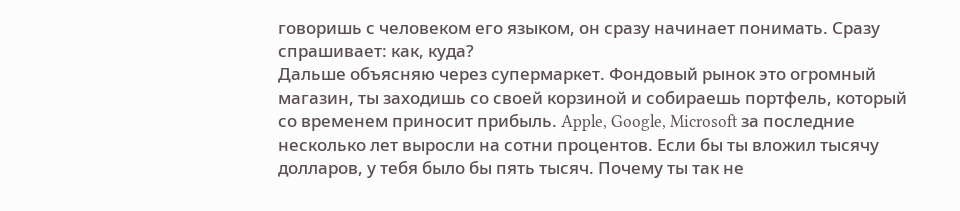говоришь с человеком его языком, он сразу начинает понимать. Сразу спрашивает: как, куда?
Дальше объясняю через супермаркет. Фондовый рынок это огромный магазин, ты заходишь со своей корзиной и собираешь портфель, который со временем приносит прибыль. Apple, Google, Microsoft за последние несколько лет выросли на сотни процентов. Если бы ты вложил тысячу долларов, у тебя было бы пять тысяч. Почему ты так не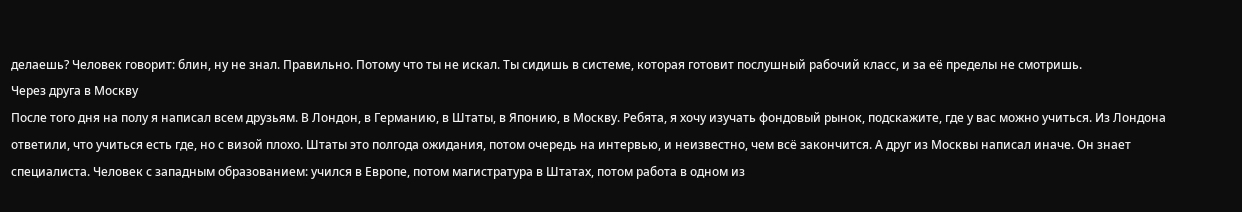делаешь? Человек говорит: блин, ну не знал. Правильно. Потому что ты не искал. Ты сидишь в системе, которая готовит послушный рабочий класс, и за её пределы не смотришь.
Через друга в Москву
После того дня на полу я написал всем друзьям. В Лондон, в Германию, в Штаты, в Японию, в Москву. Ребята, я хочу изучать фондовый рынок, подскажите, где у вас можно учиться. Из Лондона ответили, что учиться есть где, но с визой плохо. Штаты это полгода ожидания, потом очередь на интервью, и неизвестно, чем всё закончится. А друг из Москвы написал иначе. Он знает специалиста. Человек с западным образованием: учился в Европе, потом магистратура в Штатах, потом работа в одном из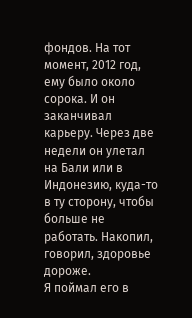фондов. На тот момент, 2012 год, ему было около сорока. И он заканчивал карьеру. Через две недели он улетал на Бали или в Индонезию, куда-то в ту сторону, чтобы больше не работать. Накопил, говорил, здоровье дороже.
Я поймал его в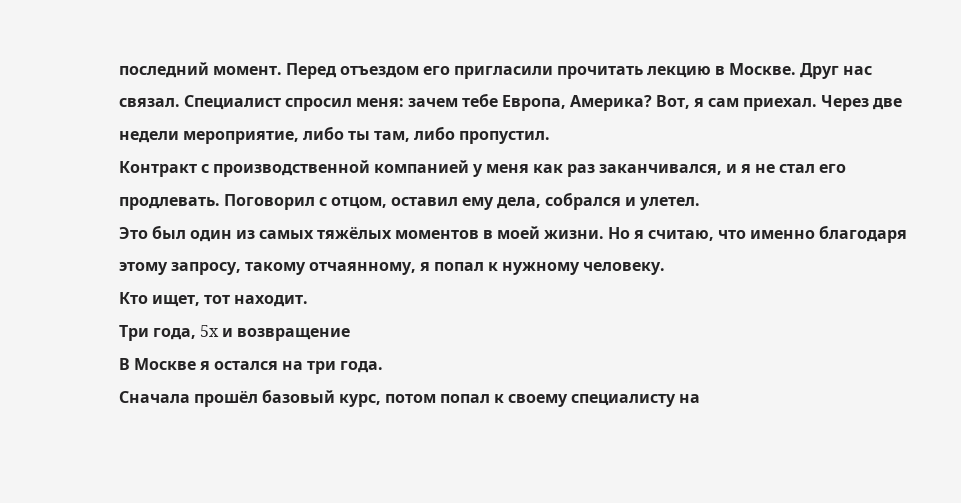последний момент. Перед отъездом его пригласили прочитать лекцию в Москве. Друг нас связал. Специалист спросил меня: зачем тебе Европа, Америка? Вот, я сам приехал. Через две недели мероприятие, либо ты там, либо пропустил.
Контракт с производственной компанией у меня как раз заканчивался, и я не стал его продлевать. Поговорил с отцом, оставил ему дела, собрался и улетел.
Это был один из самых тяжёлых моментов в моей жизни. Но я считаю, что именно благодаря этому запросу, такому отчаянному, я попал к нужному человеку.
Кто ищет, тот находит.
Три года, 5x и возвращение
В Москве я остался на три года.
Сначала прошёл базовый курс, потом попал к своему специалисту на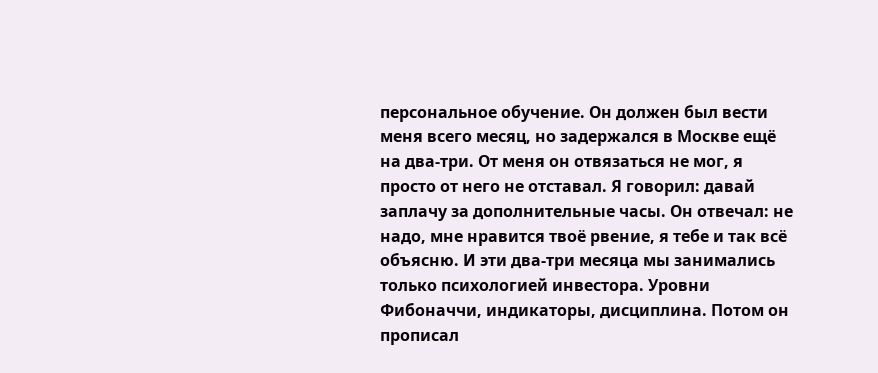персональное обучение. Он должен был вести меня всего месяц, но задержался в Москве ещё на два-три. От меня он отвязаться не мог, я просто от него не отставал. Я говорил: давай заплачу за дополнительные часы. Он отвечал: не надо, мне нравится твоё рвение, я тебе и так всё объясню. И эти два-три месяца мы занимались только психологией инвестора. Уровни Фибоначчи, индикаторы, дисциплина. Потом он прописал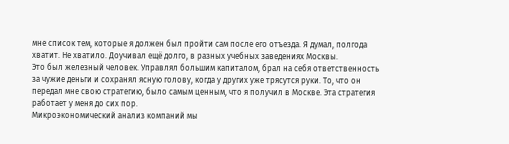мне список тем, которые я должен был пройти сам после его отъезда. Я думал, полгода хватит. Не хватило. Доучивал ещё долго, в разных учебных заведениях Москвы.
Это был железный человек. Управлял большим капиталом, брал на себя ответственность за чужие деньги и сохранял ясную голову, когда у других уже трясутся руки. То, что он передал мне свою стратегию, было самым ценным, что я получил в Москве. Эта стратегия работает у меня до сих пор.
Микроэкономический анализ компаний мы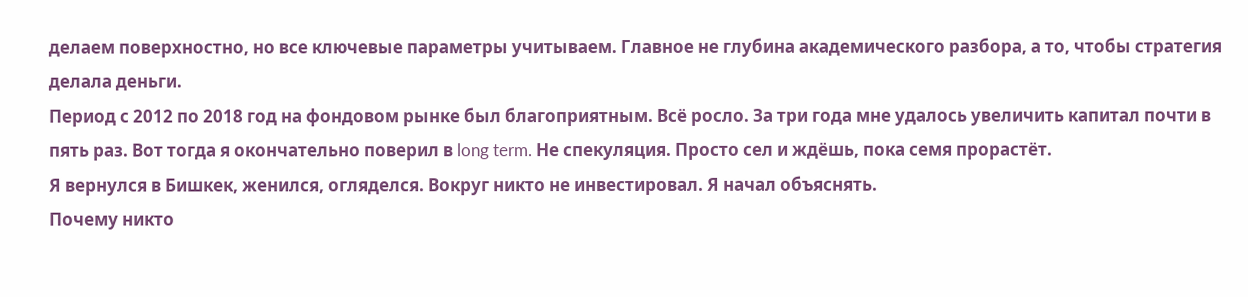делаем поверхностно, но все ключевые параметры учитываем. Главное не глубина академического разбора, а то, чтобы стратегия делала деньги.
Период с 2012 по 2018 год на фондовом рынке был благоприятным. Всё росло. За три года мне удалось увеличить капитал почти в пять раз. Вот тогда я окончательно поверил в long term. Не спекуляция. Просто сел и ждёшь, пока семя прорастёт.
Я вернулся в Бишкек, женился, огляделся. Вокруг никто не инвестировал. Я начал объяснять.
Почему никто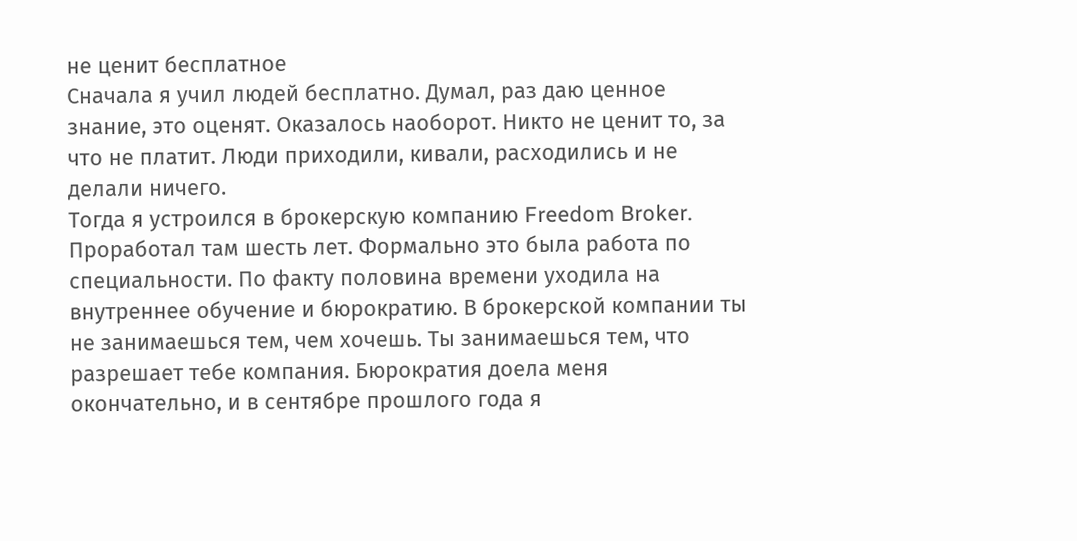не ценит бесплатное
Сначала я учил людей бесплатно. Думал, раз даю ценное знание, это оценят. Оказалось наоборот. Никто не ценит то, за что не платит. Люди приходили, кивали, расходились и не делали ничего.
Тогда я устроился в брокерскую компанию Freedom Broker. Проработал там шесть лет. Формально это была работа по специальности. По факту половина времени уходила на внутреннее обучение и бюрократию. В брокерской компании ты не занимаешься тем, чем хочешь. Ты занимаешься тем, что разрешает тебе компания. Бюрократия доела меня окончательно, и в сентябре прошлого года я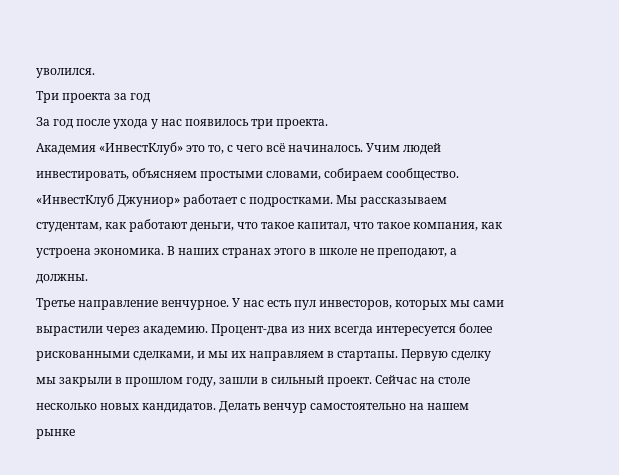уволился.
Три проекта за год
За год после ухода у нас появилось три проекта.
Академия «ИнвестКлуб» это то, с чего всё начиналось. Учим людей инвестировать, объясняем простыми словами, собираем сообщество. «ИнвестКлуб Джуниор» работает с подростками. Мы рассказываем студентам, как работают деньги, что такое капитал, что такое компания, как устроена экономика. В наших странах этого в школе не преподают, а должны.
Третье направление венчурное. У нас есть пул инвесторов, которых мы сами вырастили через академию. Процент-два из них всегда интересуется более рискованными сделками, и мы их направляем в стартапы. Первую сделку мы закрыли в прошлом году, зашли в сильный проект. Сейчас на столе несколько новых кандидатов. Делать венчур самостоятельно на нашем рынке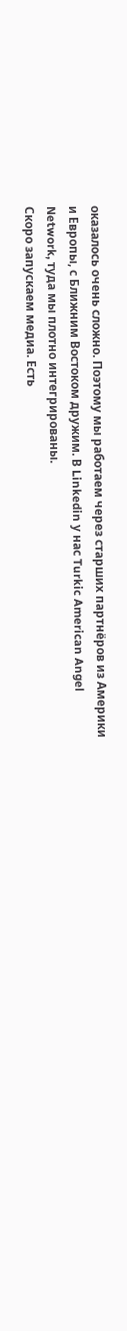оказалось очень сложно. Поэтому мы работаем через старших партнёров из Америки и Европы, с Ближним Востоком дружим. В Linkedin у нас Turkic American Angel Network, туда мы плотно интегрированы.
Скоро запускаем медиа. Есть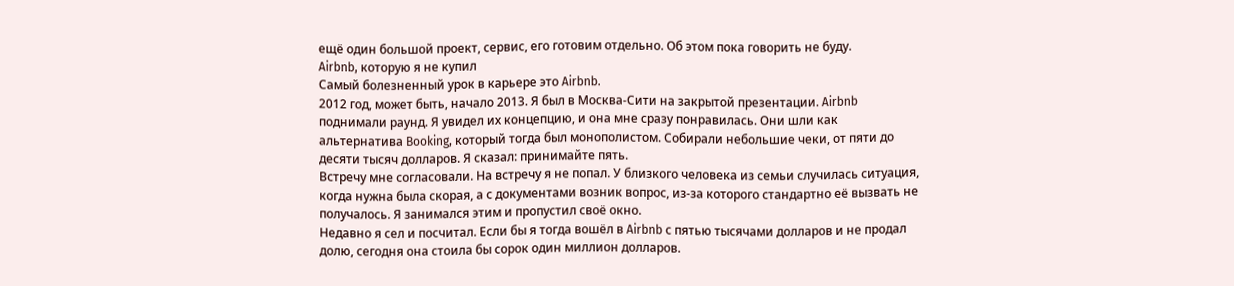ещё один большой проект, сервис, его готовим отдельно. Об этом пока говорить не буду.
Airbnb, которую я не купил
Самый болезненный урок в карьере это Airbnb.
2012 год, может быть, начало 2013. Я был в Москва-Сити на закрытой презентации. Airbnb поднимали раунд. Я увидел их концепцию, и она мне сразу понравилась. Они шли как альтернатива Booking, который тогда был монополистом. Собирали небольшие чеки, от пяти до десяти тысяч долларов. Я сказал: принимайте пять.
Встречу мне согласовали. На встречу я не попал. У близкого человека из семьи случилась ситуация, когда нужна была скорая, а с документами возник вопрос, из-за которого стандартно её вызвать не получалось. Я занимался этим и пропустил своё окно.
Недавно я сел и посчитал. Если бы я тогда вошёл в Airbnb с пятью тысячами долларов и не продал долю, сегодня она стоила бы сорок один миллион долларов.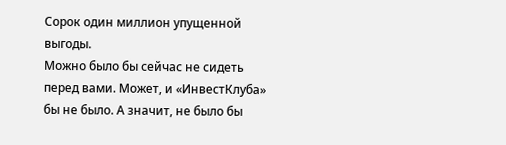Сорок один миллион упущенной выгоды.
Можно было бы сейчас не сидеть перед вами. Может, и «ИнвестКлуба» бы не было. А значит, не было бы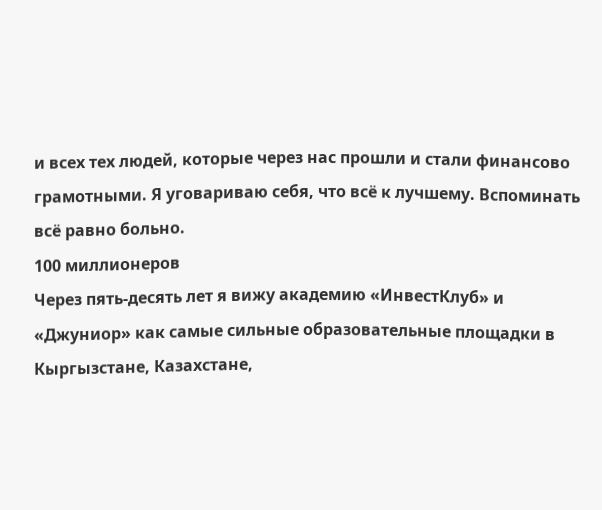и всех тех людей, которые через нас прошли и стали финансово грамотными. Я уговариваю себя, что всё к лучшему. Вспоминать всё равно больно.
100 миллионеров
Через пять-десять лет я вижу академию «ИнвестКлуб» и «Джуниор» как самые сильные образовательные площадки в Кыргызстане, Казахстане,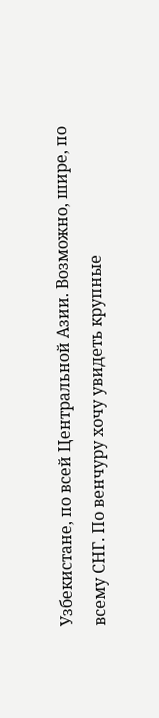Узбекистане, по всей Центральной Азии. Возможно, шире, по всему СНГ. По венчуру хочу увидеть крупные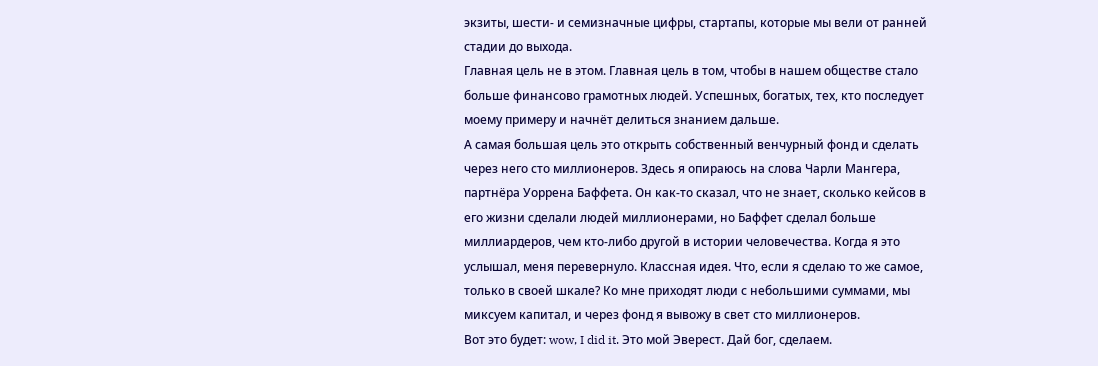экзиты, шести- и семизначные цифры, стартапы, которые мы вели от ранней стадии до выхода.
Главная цель не в этом. Главная цель в том, чтобы в нашем обществе стало больше финансово грамотных людей. Успешных, богатых, тех, кто последует моему примеру и начнёт делиться знанием дальше.
А самая большая цель это открыть собственный венчурный фонд и сделать через него сто миллионеров. Здесь я опираюсь на слова Чарли Мангера, партнёра Уоррена Баффета. Он как-то сказал, что не знает, сколько кейсов в его жизни сделали людей миллионерами, но Баффет сделал больше миллиардеров, чем кто-либо другой в истории человечества. Когда я это услышал, меня перевернуло. Классная идея. Что, если я сделаю то же самое, только в своей шкале? Ко мне приходят люди с небольшими суммами, мы миксуем капитал, и через фонд я вывожу в свет сто миллионеров.
Вот это будет: wow, I did it. Это мой Эверест. Дай бог, сделаем.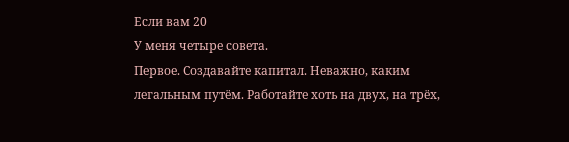Если вам 20
У меня четыре совета.
Первое. Создавайте капитал. Неважно, каким легальным путём. Работайте хоть на двух, на трёх,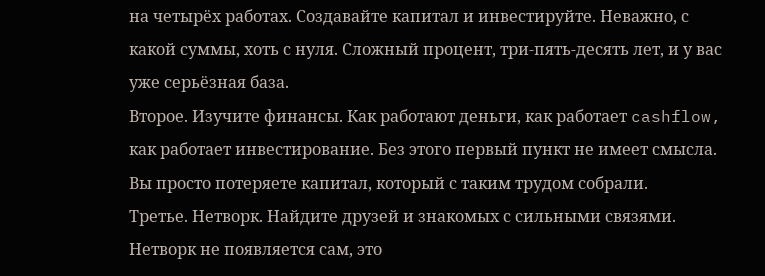на четырёх работах. Создавайте капитал и инвестируйте. Неважно, с какой суммы, хоть с нуля. Сложный процент, три-пять-десять лет, и у вас уже серьёзная база.
Второе. Изучите финансы. Как работают деньги, как работает cashflow, как работает инвестирование. Без этого первый пункт не имеет смысла. Вы просто потеряете капитал, который с таким трудом собрали.
Третье. Нетворк. Найдите друзей и знакомых с сильными связями. Нетворк не появляется сам, это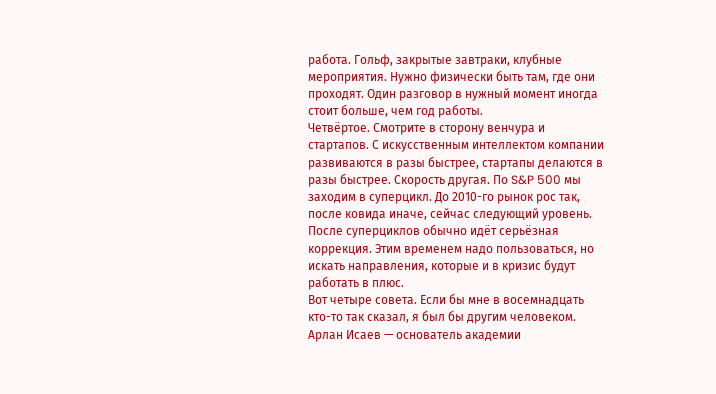работа. Гольф, закрытые завтраки, клубные мероприятия. Нужно физически быть там, где они проходят. Один разговор в нужный момент иногда стоит больше, чем год работы.
Четвёртое. Смотрите в сторону венчура и стартапов. С искусственным интеллектом компании развиваются в разы быстрее, стартапы делаются в разы быстрее. Скорость другая. По S&P 500 мы заходим в суперцикл. До 2010-го рынок рос так, после ковида иначе, сейчас следующий уровень. После суперциклов обычно идёт серьёзная коррекция. Этим временем надо пользоваться, но искать направления, которые и в кризис будут работать в плюс.
Вот четыре совета. Если бы мне в восемнадцать кто-то так сказал, я был бы другим человеком.
Арлан Исаев — основатель академии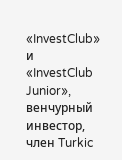«InvestClub» и «InvestClub Junior», венчурный инвестор, член Turkic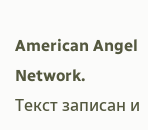American Angel Network.
Текст записан и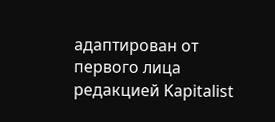адаптирован от первого лица редакцией Kapitalist